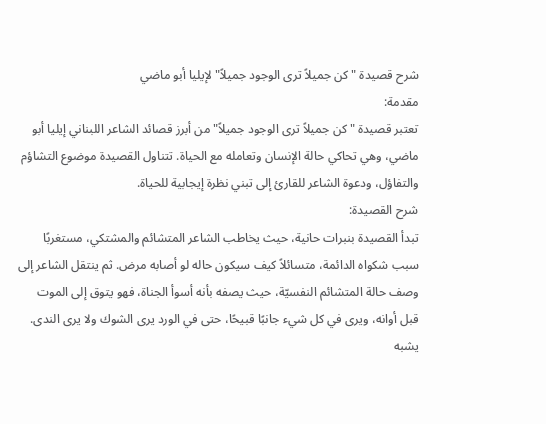شرح قصيدة "كن جميلاً ترى الوجود جميلاً" لإيليا أبو ماضي
مقدمة:
تعتبر قصيدة "كن جميلاً ترى الوجود جميلاً" من أبرز قصائد الشاعر اللبناني إيليا أبو ماضي، وهي تحاكي حالة الإنسان وتعامله مع الحياة. تتناول القصيدة موضوع التشاؤم والتفاؤل، ودعوة الشاعر للقارئ إلى تبني نظرة إيجابية للحياة.
شرح القصيدة:
تبدأ القصيدة بنبرات حانية، حيث يخاطب الشاعر المتشائم والمشتكي، مستغربًا سبب شكواه الدائمة، متسائلاً كيف سيكون حاله لو أصابه مرض. ثم ينتقل الشاعر إلى وصف حالة المتشائم النفسيّة، حيث يصفه بأنه أسوأ الجناة، فهو يتوق إلى الموت قبل أوانه، ويرى في كل شيء جانبًا قبيحًا، حتى في الورد يرى الشوك ولا يرى الندى.
يشبه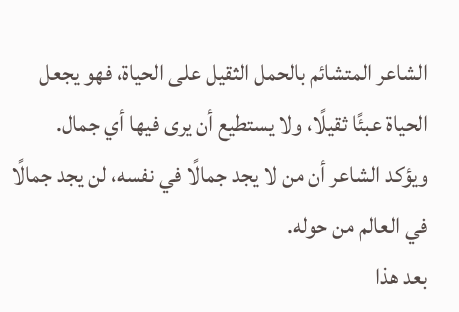الشاعر المتشائم بالحمل الثقيل على الحياة، فهو يجعل الحياة عبئًا ثقيلًا، ولا يستطيع أن يرى فيها أي جمال. ويؤكد الشاعر أن من لا يجد جمالًا في نفسه، لن يجد جمالًا في العالم من حوله.
بعد هذا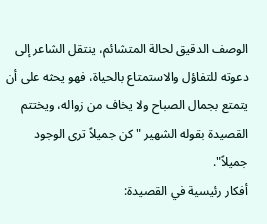الوصف الدقيق لحالة المتشائم، ينتقل الشاعر إلى دعوته للتفاؤل والاستمتاع بالحياة، فهو يحثه على أن يتمتع بجمال الصباح ولا يخاف من زواله، ويختتم القصيدة بقوله الشهير "كن جميلاً ترى الوجود جميلاً".
أفكار رئيسية في القصيدة: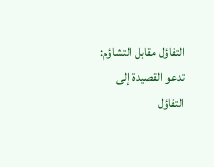التفاؤل مقابل التشاؤم: تدعو القصيدة إلى التفاؤل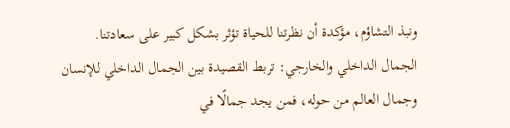ونبذ التشاؤم، مؤكدة أن نظرتنا للحياة تؤثر بشكل كبير على سعادتنا.
الجمال الداخلي والخارجي: تربط القصيدة بين الجمال الداخلي للإنسان وجمال العالم من حوله، فمن يجد جمالًا في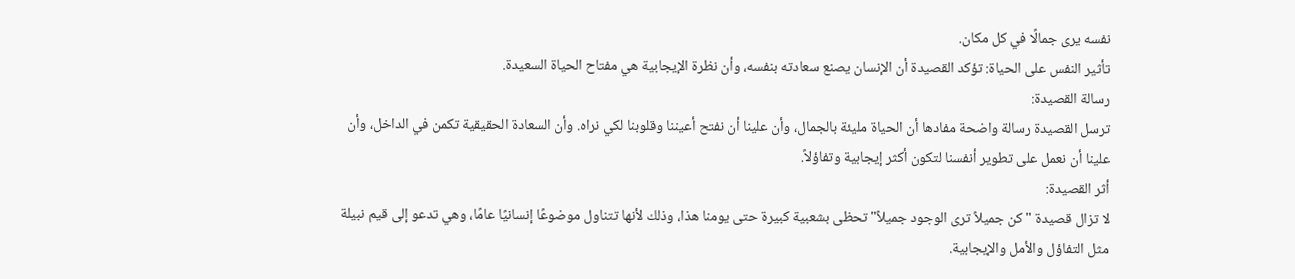نفسه يرى جمالًا في كل مكان.
تأثير النفس على الحياة: تؤكد القصيدة أن الإنسان يصنع سعادته بنفسه، وأن نظرة الإيجابية هي مفتاح الحياة السعيدة.
رسالة القصيدة:
ترسل القصيدة رسالة واضحة مفادها أن الحياة مليئة بالجمال، وأن علينا أن نفتح أعيننا وقلوبنا لكي نراه. وأن السعادة الحقيقية تكمن في الداخل، وأن علينا أن نعمل على تطوير أنفسنا لتكون أكثر إيجابية وتفاؤلاً.
أثر القصيدة:
لا تزال قصيدة "كن جميلاً ترى الوجود جميلاً" تحظى بشعبية كبيرة حتى يومنا هذا، وذلك لأنها تتناول موضوعًا إنسانيًا عامًا، وهي تدعو إلى قيم نبيلة مثل التفاؤل والأمل والإيجابية.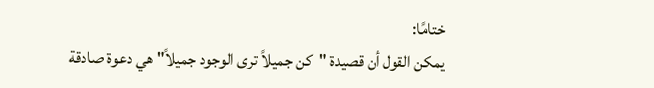ختامًا:
يمكن القول أن قصيدة "كن جميلاً ترى الوجود جميلاً" هي دعوة صادقة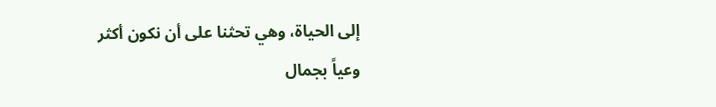إلى الحياة، وهي تحثنا على أن نكون أكثر وعياً بجمال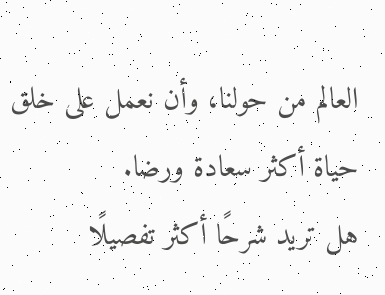العالم من حولنا، وأن نعمل على خلق حياة أكثر سعادة ورضا.
هل تريد شرحًا أكثر تفصيلًا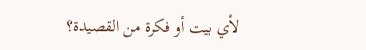لأي بيت أو فكرة من القصيدة؟